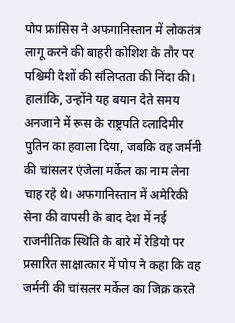पोप फ्रांसिस ने अफगानिस्तान में लोकतंत्र लागू करने की बाहरी कोशिश के तौर पर पश्चिमी देशों की संलिप्तता की निंदा की। हालांकि, उन्होंने यह बयान देते समय अनजाने में रूस के राष्ट्रपति व्लादिमीर पुतिन का हवाला दिया, जबकि वह जर्मनी की चांसलर एंजेला मर्केल का नाम लेना चाह रहे थे। अफगानिस्तान में अमेरिकी सेना की वापसी के बाद देश में नई राजनीतिक स्थिति के बारे में रेडियो पर प्रसारित साक्षात्कार में पोप ने कहा कि वह जर्मनी की चांसलर मर्केल का जिक्र करते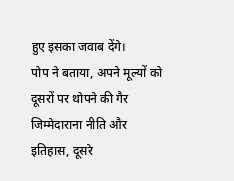हुए इसका जवाब देंगे।
पोप ने बताया, अपने मूल्यों को दूसरों पर थोपने की गैर जिम्मेदाराना नीति और इतिहास, दूसरे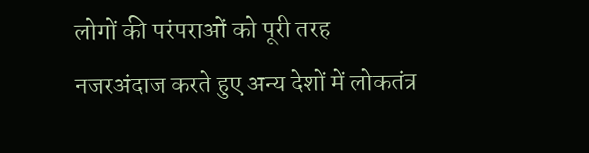लोगों की परंपराओं को पूरी तरह नजरअंदाज करते हुए अन्य देशों में लोकतंत्र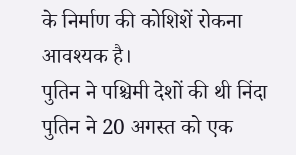के निर्माण की कोशिशें रोकना आवश्यक है।
पुतिन ने पश्चिमी देशों की थी निंदा
पुतिन ने 20 अगस्त को एक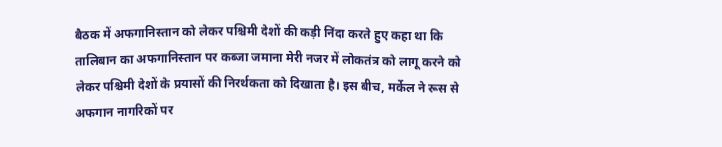बैठक में अफगानिस्तान को लेकर पश्चिमी देशों की कड़ी निंदा करते हुए कहा था कि तालिबान का अफगानिस्तान पर कब्जा जमाना मेरी नजर में लोकतंत्र को लागू करने को लेकर पश्चिमी देशों के प्रयासों की निरर्थकता को दिखाता है। इस बीच, मर्केल ने रूस से अफगान नागरिकों पर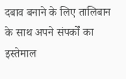दबाव बनाने के लिए तालिबान के साथ अपने संपर्कों का इस्तेमाल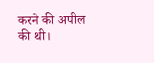करने की अपील की थी।